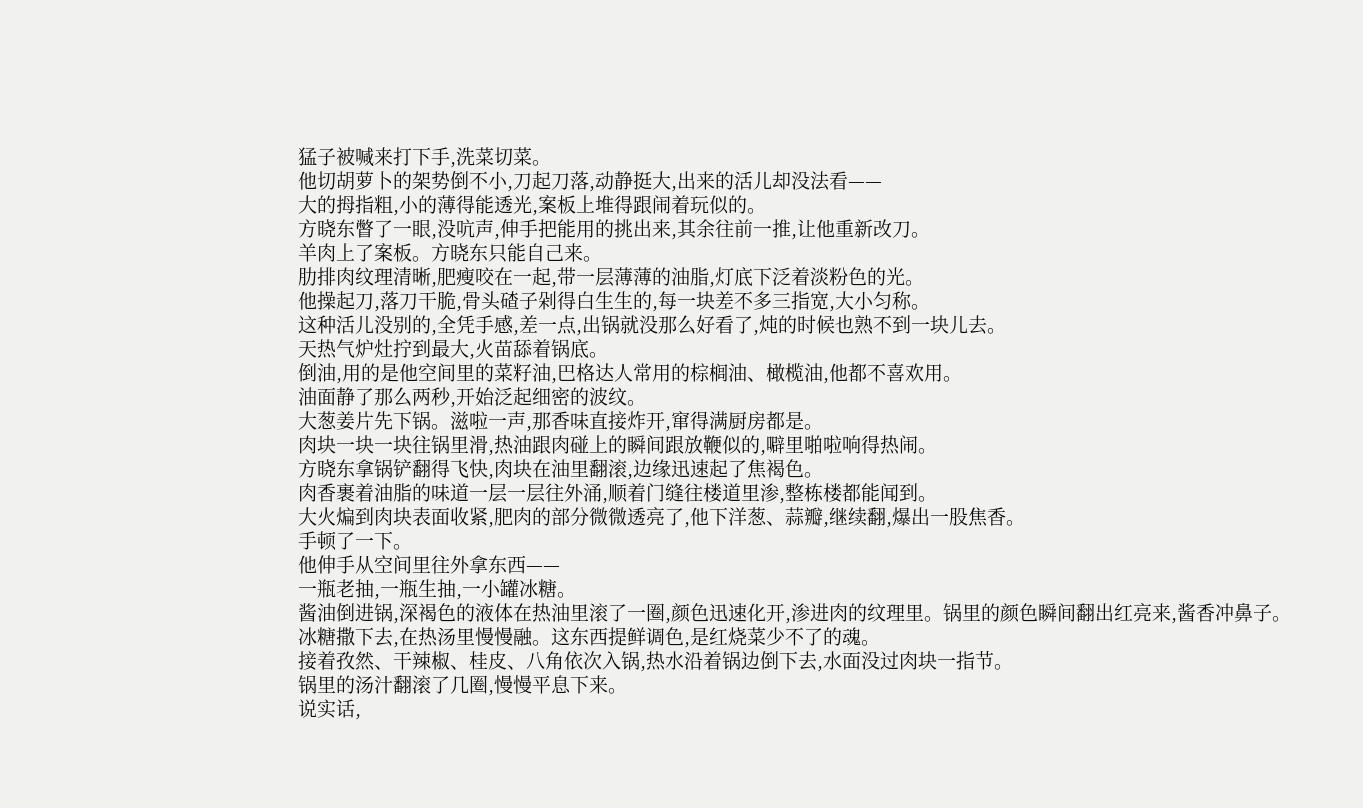猛子被喊来打下手,洗菜切菜。
他切胡萝卜的架势倒不小,刀起刀落,动静挺大,出来的活儿却没法看——
大的拇指粗,小的薄得能透光,案板上堆得跟闹着玩似的。
方晓东瞥了一眼,没吭声,伸手把能用的挑出来,其余往前一推,让他重新改刀。
羊肉上了案板。方晓东只能自己来。
肋排肉纹理清晰,肥瘦咬在一起,带一层薄薄的油脂,灯底下泛着淡粉色的光。
他操起刀,落刀干脆,骨头碴子剁得白生生的,每一块差不多三指宽,大小匀称。
这种活儿没别的,全凭手感,差一点,出锅就没那么好看了,炖的时候也熟不到一块儿去。
天热气炉灶拧到最大,火苗舔着锅底。
倒油,用的是他空间里的菜籽油,巴格达人常用的棕榈油、橄榄油,他都不喜欢用。
油面静了那么两秒,开始泛起细密的波纹。
大葱姜片先下锅。滋啦一声,那香味直接炸开,窜得满厨房都是。
肉块一块一块往锅里滑,热油跟肉碰上的瞬间跟放鞭似的,噼里啪啦响得热闹。
方晓东拿锅铲翻得飞快,肉块在油里翻滚,边缘迅速起了焦褐色。
肉香裹着油脂的味道一层一层往外涌,顺着门缝往楼道里渗,整栋楼都能闻到。
大火煸到肉块表面收紧,肥肉的部分微微透亮了,他下洋葱、蒜瓣,继续翻,爆出一股焦香。
手顿了一下。
他伸手从空间里往外拿东西——
一瓶老抽,一瓶生抽,一小罐冰糖。
酱油倒进锅,深褐色的液体在热油里滚了一圈,颜色迅速化开,渗进肉的纹理里。锅里的颜色瞬间翻出红亮来,酱香冲鼻子。
冰糖撒下去,在热汤里慢慢融。这东西提鲜调色,是红烧菜少不了的魂。
接着孜然、干辣椒、桂皮、八角依次入锅,热水沿着锅边倒下去,水面没过肉块一指节。
锅里的汤汁翻滚了几圈,慢慢平息下来。
说实话,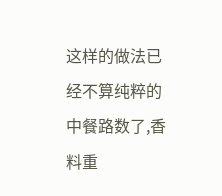这样的做法已经不算纯粹的中餐路数了,香料重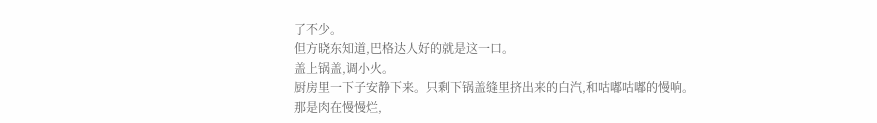了不少。
但方晓东知道,巴格达人好的就是这一口。
盖上锅盖,调小火。
厨房里一下子安静下来。只剩下锅盖缝里挤出来的白汽,和咕嘟咕嘟的慢响。
那是肉在慢慢烂,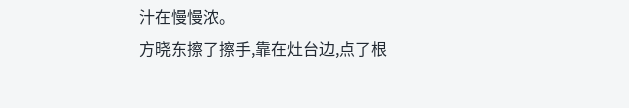汁在慢慢浓。
方晓东擦了擦手,靠在灶台边,点了根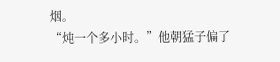烟。
“炖一个多小时。”他朝猛子偏了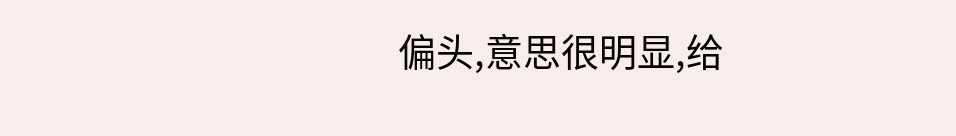偏头,意思很明显,给